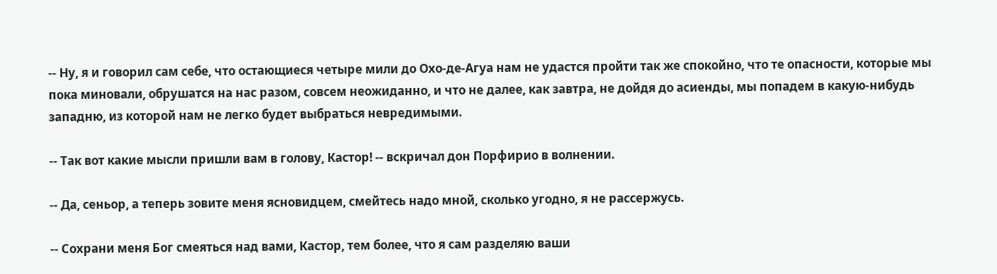-- Ну, я и говорил сам себе, что остающиеся четыре мили до Охо-де-Агуа нам не удастся пройти так же спокойно, что те опасности, которые мы пока миновали, обрушатся на нас разом, совсем неожиданно, и что не далее, как завтра, не дойдя до асиенды, мы попадем в какую-нибудь западню, из которой нам не легко будет выбраться невредимыми.

-- Так вот какие мысли пришли вам в голову, Кастор! -- вскричал дон Порфирио в волнении.

-- Да, сеньор, а теперь зовите меня ясновидцем, смейтесь надо мной, сколько угодно, я не рассержусь.

-- Сохрани меня Бог смеяться над вами, Кастор, тем более, что я сам разделяю ваши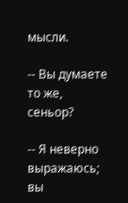мысли.

-- Вы думаете то же, сеньор?

-- Я неверно выражаюсь; вы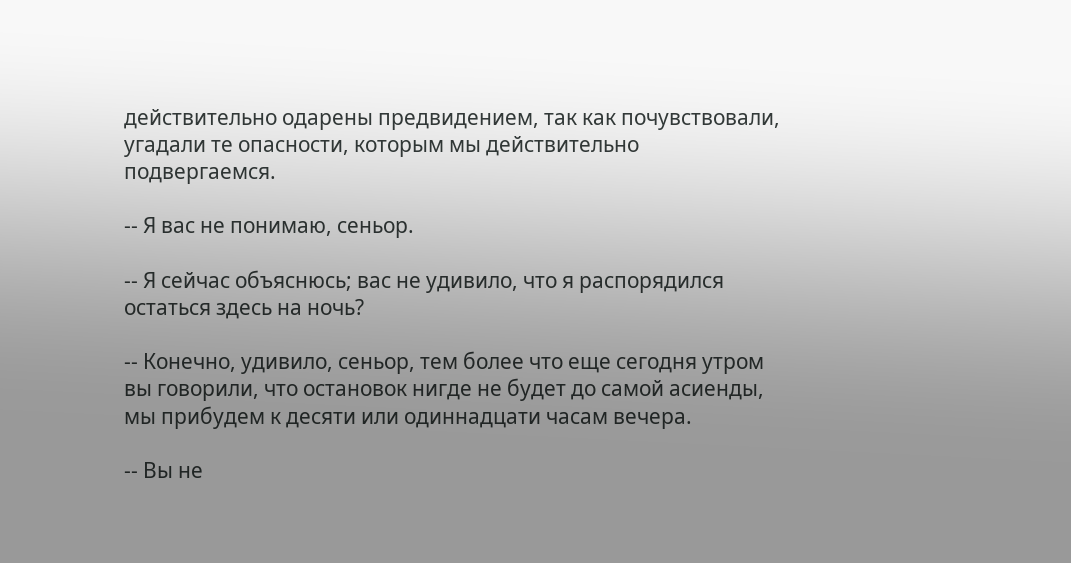действительно одарены предвидением, так как почувствовали, угадали те опасности, которым мы действительно подвергаемся.

-- Я вас не понимаю, сеньор.

-- Я сейчас объяснюсь; вас не удивило, что я распорядился остаться здесь на ночь?

-- Конечно, удивило, сеньор, тем более что еще сегодня утром вы говорили, что остановок нигде не будет до самой асиенды, мы прибудем к десяти или одиннадцати часам вечера.

-- Вы не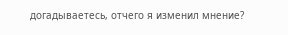догадываетесь, отчего я изменил мнение?